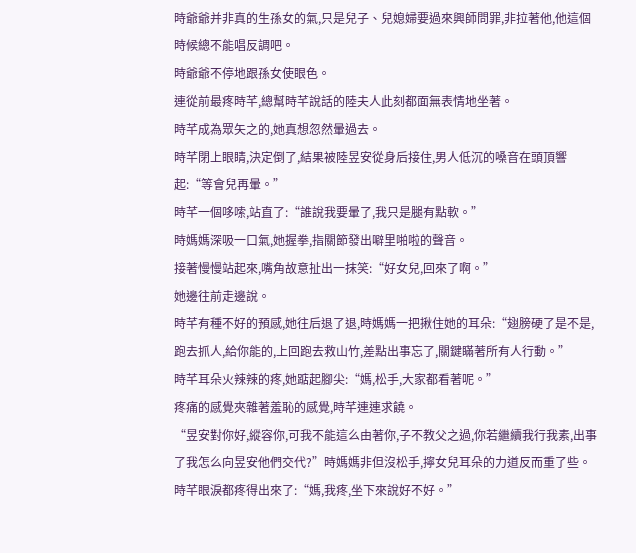時爺爺并非真的生孫女的氣,只是兒子、兒媳婦要過來興師問罪,非拉著他,他這個時候總不能唱反調吧。
時爺爺不停地跟孫女使眼色。
連從前最疼時芊,總幫時芊說話的陸夫人此刻都面無表情地坐著。
時芊成為眾矢之的,她真想忽然暈過去。
時芊閉上眼睛,決定倒了,結果被陸昱安從身后接住,男人低沉的嗓音在頭頂響起:“等會兒再暈。”
時芊一個哆嗦,站直了:“誰說我要暈了,我只是腿有點軟。”
時媽媽深吸一口氣,她握拳,指關節發出噼里啪啦的聲音。
接著慢慢站起來,嘴角故意扯出一抹笑:“好女兒,回來了啊。”
她邊往前走邊說。
時芊有種不好的預感,她往后退了退,時媽媽一把揪住她的耳朵:“翅膀硬了是不是,跑去抓人,給你能的,上回跑去救山竹,差點出事忘了,關鍵瞞著所有人行動。”
時芊耳朵火辣辣的疼,她踮起腳尖:“媽,松手,大家都看著呢。”
疼痛的感覺夾雜著羞恥的感覺,時芊連連求饒。
“昱安對你好,縱容你,可我不能這么由著你,子不教父之過,你若繼續我行我素,出事了我怎么向昱安他們交代?”時媽媽非但沒松手,擰女兒耳朵的力道反而重了些。
時芊眼淚都疼得出來了:“媽,我疼,坐下來說好不好。”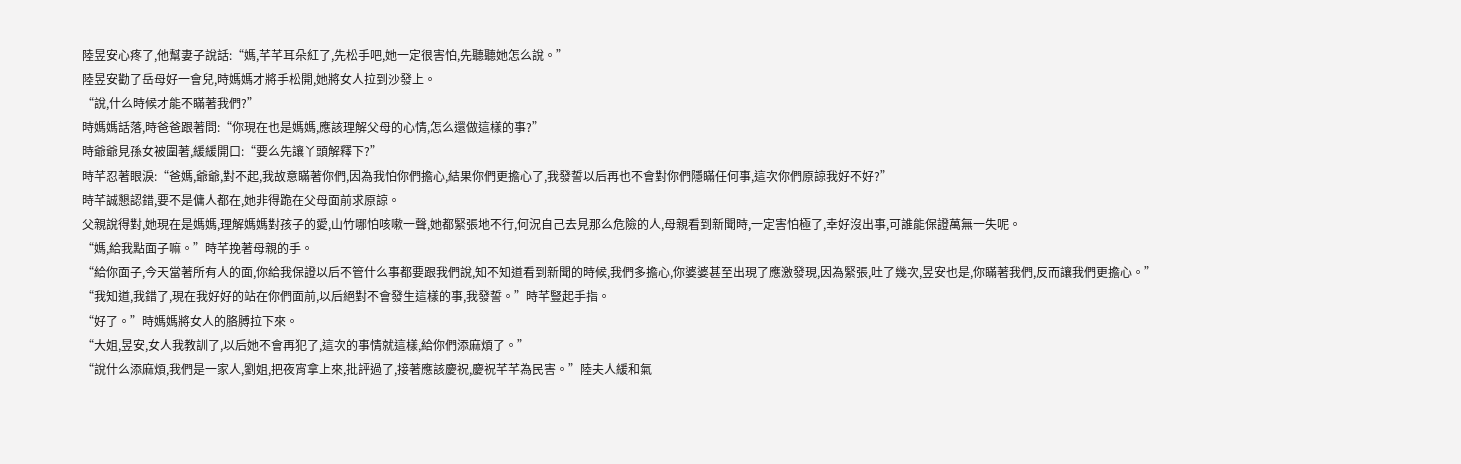陸昱安心疼了,他幫妻子說話:“媽,芊芊耳朵紅了,先松手吧,她一定很害怕,先聽聽她怎么說。”
陸昱安勸了岳母好一會兒,時媽媽才將手松開,她將女人拉到沙發上。
“說,什么時候才能不瞞著我們?”
時媽媽話落,時爸爸跟著問:“你現在也是媽媽,應該理解父母的心情,怎么還做這樣的事?”
時爺爺見孫女被圍著,緩緩開口:“要么先讓丫頭解釋下?”
時芊忍著眼淚:“爸媽,爺爺,對不起,我故意瞞著你們,因為我怕你們擔心,結果你們更擔心了,我發誓以后再也不會對你們隱瞞任何事,這次你們原諒我好不好?”
時芊誠懇認錯,要不是傭人都在,她非得跪在父母面前求原諒。
父親說得對,她現在是媽媽,理解媽媽對孩子的愛,山竹哪怕咳嗽一聲,她都緊張地不行,何況自己去見那么危險的人,母親看到新聞時,一定害怕極了,幸好沒出事,可誰能保證萬無一失呢。
“媽,給我點面子嘛。”時芊挽著母親的手。
“給你面子,今天當著所有人的面,你給我保證以后不管什么事都要跟我們說,知不知道看到新聞的時候,我們多擔心,你婆婆甚至出現了應激發現,因為緊張,吐了幾次,昱安也是,你瞞著我們,反而讓我們更擔心。”
“我知道,我錯了,現在我好好的站在你們面前,以后絕對不會發生這樣的事,我發誓。”時芊豎起手指。
“好了。”時媽媽將女人的胳膊拉下來。
“大姐,昱安,女人我教訓了,以后她不會再犯了,這次的事情就這樣,給你們添麻煩了。”
“說什么添麻煩,我們是一家人,劉姐,把夜宵拿上來,批評過了,接著應該慶祝,慶祝芊芊為民害。”陸夫人緩和氣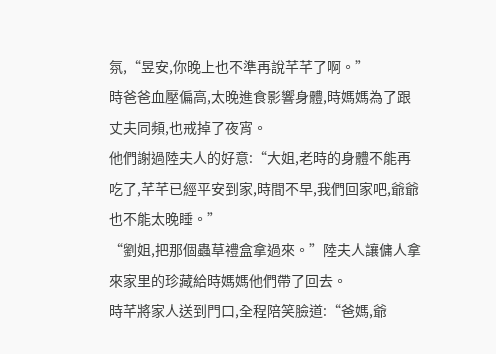氛,“昱安,你晚上也不準再說芊芊了啊。”
時爸爸血壓偏高,太晚進食影響身體,時媽媽為了跟丈夫同頻,也戒掉了夜宵。
他們謝過陸夫人的好意:“大姐,老時的身體不能再吃了,芊芊已經平安到家,時間不早,我們回家吧,爺爺也不能太晚睡。”
“劉姐,把那個蟲草禮盒拿過來。”陸夫人讓傭人拿來家里的珍藏給時媽媽他們帶了回去。
時芊將家人送到門口,全程陪笑臉道:“爸媽,爺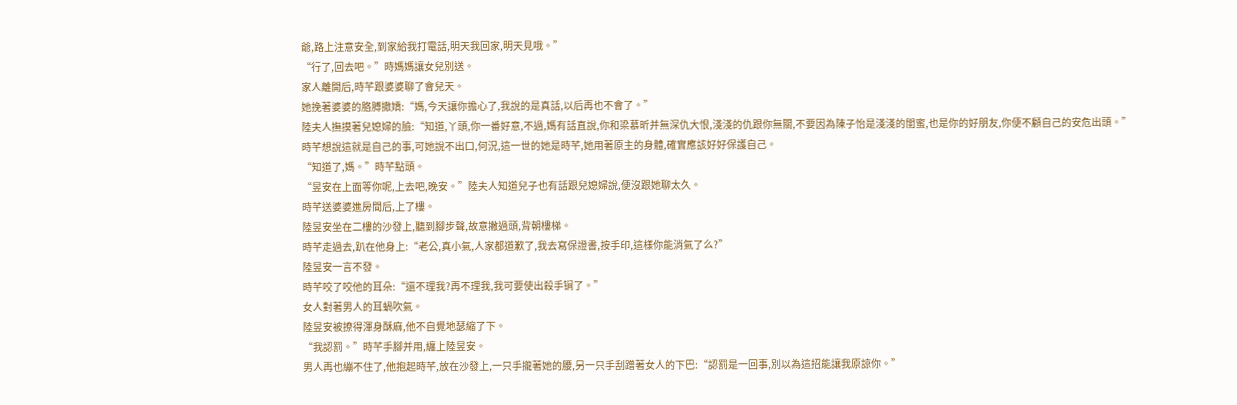爺,路上注意安全,到家給我打電話,明天我回家,明天見哦。”
“行了,回去吧。”時媽媽讓女兒別送。
家人離開后,時芊跟婆婆聊了會兒天。
她挽著婆婆的胳膊撒嬌:“媽,今天讓你擔心了,我說的是真話,以后再也不會了。”
陸夫人撫摸著兒媳婦的臉:“知道,丫頭,你一番好意,不過,媽有話直說,你和梁慕昕并無深仇大恨,淺淺的仇跟你無關,不要因為陳子怡是淺淺的閨蜜,也是你的好朋友,你便不顧自己的安危出頭。”
時芊想說這就是自己的事,可她說不出口,何況,這一世的她是時芊,她用著原主的身體,確實應該好好保護自己。
“知道了,媽。”時芊點頭。
“昱安在上面等你呢,上去吧,晚安。”陸夫人知道兒子也有話跟兒媳婦說,便沒跟她聊太久。
時芊送婆婆進房間后,上了樓。
陸昱安坐在二樓的沙發上,聽到腳步聲,故意撇過頭,背朝樓梯。
時芊走過去,趴在他身上:“老公,真小氣,人家都道歉了,我去寫保證書,按手印,這樣你能消氣了么?”
陸昱安一言不發。
時芊咬了咬他的耳朵:“還不理我?再不理我,我可要使出殺手锏了。”
女人對著男人的耳蝸吹氣。
陸昱安被撩得渾身酥麻,他不自覺地瑟縮了下。
“我認罰。”時芊手腳并用,纏上陸昱安。
男人再也繃不住了,他抱起時芊,放在沙發上,一只手攏著她的腰,另一只手刮蹭著女人的下巴:“認罰是一回事,別以為這招能讓我原諒你。”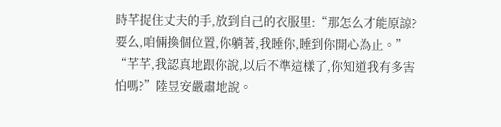時芊捉住丈夫的手,放到自己的衣服里:“那怎么才能原諒?要么,咱倆換個位置,你躺著,我睡你,睡到你開心為止。”
“芊芊,我認真地跟你說,以后不準這樣了,你知道我有多害怕嗎?”陸昱安嚴肅地說。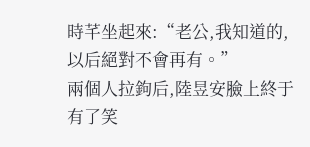時芊坐起來:“老公,我知道的,以后絕對不會再有。”
兩個人拉鉤后,陸昱安臉上終于有了笑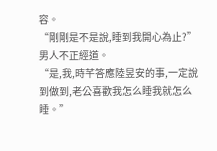容。
“剛剛是不是說,睡到我開心為止?”男人不正經道。
“是,我,時芊答應陸昱安的事,一定說到做到,老公喜歡我怎么睡我就怎么睡。”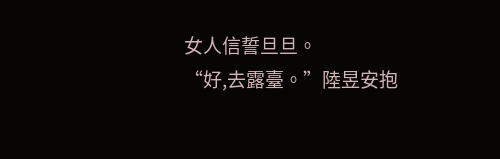女人信誓旦旦。
“好,去露臺。”陸昱安抱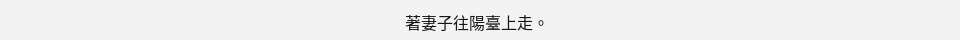著妻子往陽臺上走。